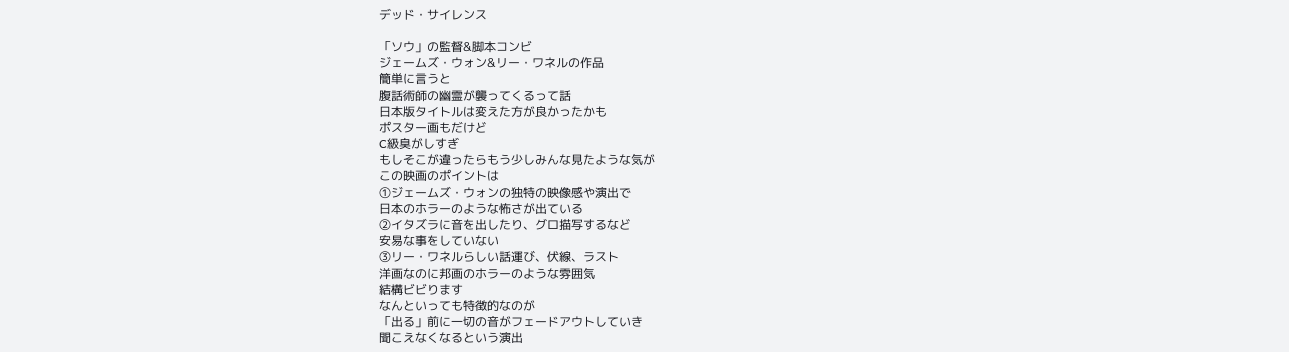デッド・サイレンス

「ソウ」の監督&脚本コンビ
ジェームズ・ウォン&リー・ワネルの作品
簡単に言うと
腹話術師の幽霊が襲ってくるって話
日本版タイトルは変えた方が良かったかも
ポスター画もだけど
C級臭がしすぎ
もしそこが違ったらもう少しみんな見たような気が
この映画のポイントは
①ジェームズ・ウォンの独特の映像感や演出で
日本のホラーのような怖さが出ている
②イタズラに音を出したり、グロ描写するなど
安易な事をしていない
③リー・ワネルらしい話運び、伏線、ラスト
洋画なのに邦画のホラーのような雰囲気
結構ビビります
なんといっても特徴的なのが
「出る」前に一切の音がフェードアウトしていき
聞こえなくなるという演出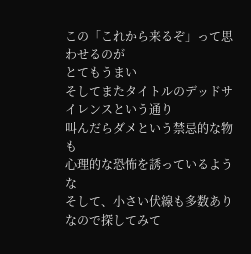この「これから来るぞ」って思わせるのが
とてもうまい
そしてまたタイトルのデッドサイレンスという通り
叫んだらダメという禁忌的な物も
心理的な恐怖を誘っているような
そして、小さい伏線も多数ありなので探してみて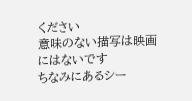ください
意味のない描写は映画にはないです
ちなみにあるシー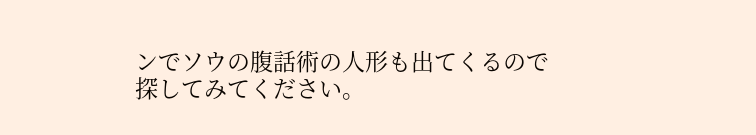ンでソウの腹話術の人形も出てくるので
探してみてください。